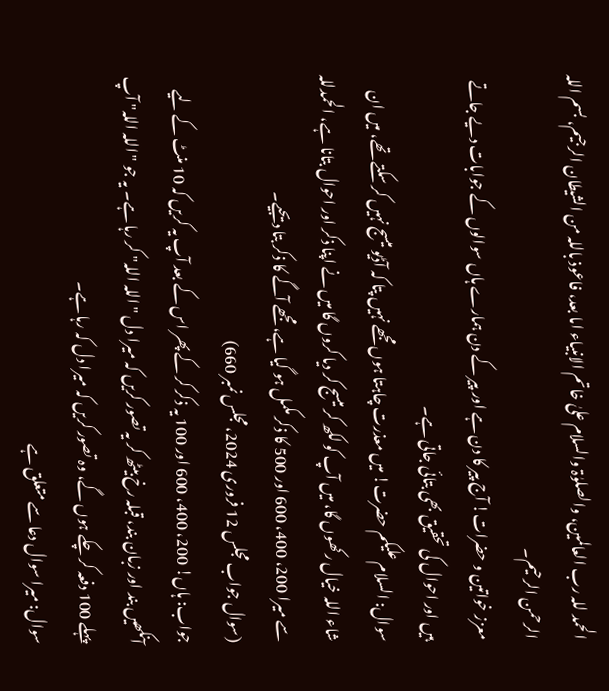الحمد للہ رب العالمین، والصلوٰۃ والسلام علیٰ خاتم الانبیاء اما بعد، فاعوذ باللہ من الشیطان الرجیم، بسم اللہ الرحمن الرحیم۔
معزز خواتین و حضرات! آج پیر کا دن ہے اور پیر کے دن ہمارے ہاں سوالوں کے جوابات دیے جاتے ہیں اور احوال کی تحقیق بھی بتائی جاتی ہے۔
سوال: السلام علیکم حضرت! میں معذرت چاہتا ہوں مجھے نہیں پتا کہ آڈیو میسج نہیں کر سکتے تھے، میں ان شاء اللہ خیال رکھوں گا، میں آپ کو لکھ کر میسج کر دیا کروں گا میں نے اپنا ذکر اور احوال بتانا ہے، الحمدللہ سے میرا 200، 400، 600 اور 500 کا ذکر مکمل ہو گیا ہے، مجھے آگے کا ذکر بتا دیجیے۔
(سوال جواب مجلس 12 فروری 2024، مجلس نمبر 660)
جواب: ہاں! 200، 400، 600 اور 100 یہ ذکر کر کے پھر اس کے بعد آپ یہ کریں کہ 10 منٹ کے لیے آنکھیں بند اور زبان بند، قبلہ رخ بیٹھ کر یہ تصور کریں کہ میرا دل "اللہ اللہ" کر رہا ہے۔ یہ جو "اللہ اللہ" آپ پہلے 100 دفعہ کر چکے ہوں گے، وہ تصور کریں کہ میرا دل کہ رہا ہے۔
سوال: میرا سوال دعا سے متعلق ہے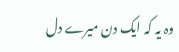وہ یہ کہ ایک دن میرے دل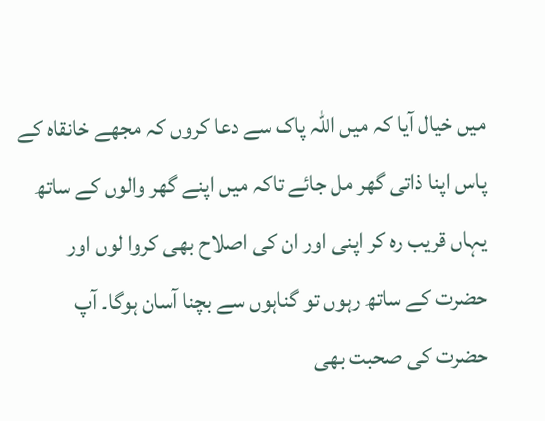میں خیال آیا کہ میں اللہ پاک سے دعا کروں کہ مجھے خانقاہ کے پاس اپنا ذاتی گھر مل جائے تاکہ میں اپنے گھر والوں کے ساتھ یہاں قریب رہ کر اپنی اور ان کی اصلاح بھی کروا لوں اور حضرت کے ساتھ رہوں تو گناہوں سے بچنا آسان ہوگا۔ آپ حضرت کی صحبت بھی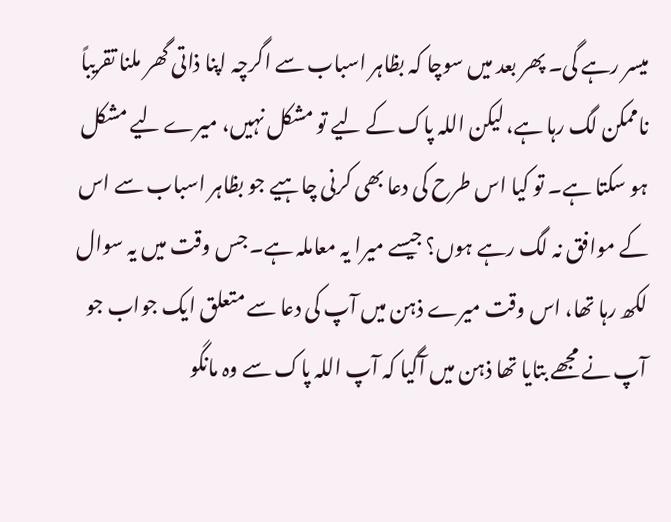میسر رہے گی۔ پھر بعد میں سوچا کہ بظاہر اسباب سے اگرچہ اپنا ذاتی گھر ملنا تقریباً ناممکن لگ رہا ہے، لیکن اللہ پاک کے لیے تو مشکل نہیں، میرے لیے مشکل ہو سکتا ہے۔ تو کیا اس طرح کی دعا بھی کرنی چاہیے جو بظاہر اسباب سے اس کے موافق نہ لگ رہے ہوں؟ جیسے میرا یہ معاملہ ہے۔ جس وقت میں یہ سوال لکھ رہا تھا، اس وقت میرے ذہن میں آپ کی دعا سے متعلق ایک جواب جو آپ نے مجھے بتایا تھا ذہن میں آگیا کہ آپ اللہ پاک سے وہ مانگو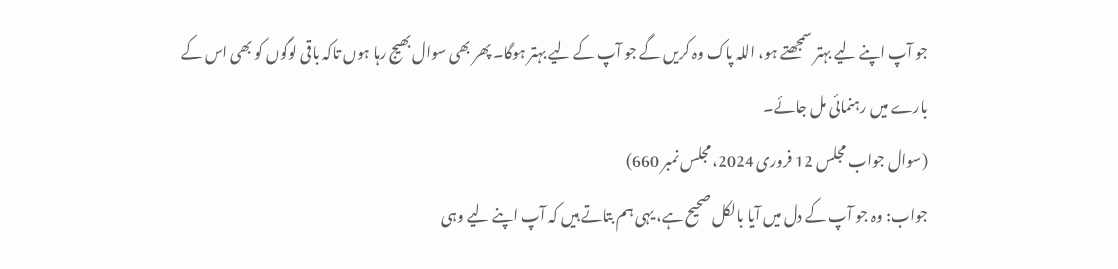جو آپ اپنے لیے بہتر سمجھتے ہو، اللہ پاک وہ کریں گے جو آپ کے لیے بہتر ہوگا۔ پھر بھی سوال بھیج رہا ہوں تاکہ باقی لوگوں کو بھی اس کے بارے میں رہنمائی مل جائے۔
(سوال جواب مجلس 12 فروری 2024، مجلس نمبر 660)
جواب: وہ جو آپ کے دل میں آیا بالکل صحیح ہے، یہی ہم بتاتے ہیں کہ آپ اپنے لیے وہی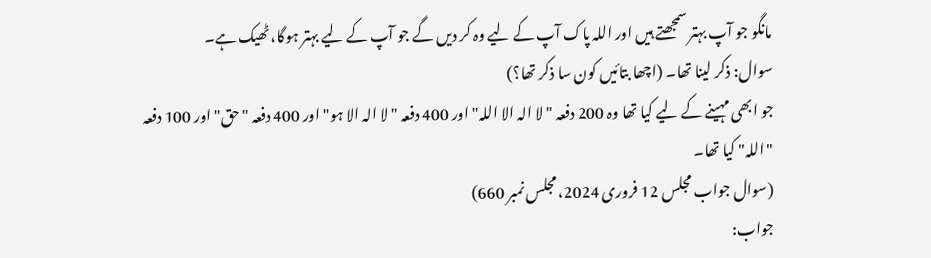مانگو جو آپ بہتر سمجھتے ہیں اور اللہ پاک آپ کے لیے وہ کر دیں گے جو آپ کے لیے بہتر ہوگا، ٹھیک ہے۔
سوال: ذکر لینا تھا۔ (اچھا بتائیں کون سا ذکر تھا؟)
جو ابھی مہینے کے لیے کیا تھا وہ 200 دفعہ "لا الہ الا اللہ" اور 400 دفعہ "لا الہ الا ہو" اور 400 دفعہ "حق" اور 100 دفعہ "اللہ" کیا تھا۔
(سوال جواب مجلس 12 فروری 2024، مجلس نمبر 660)
جواب: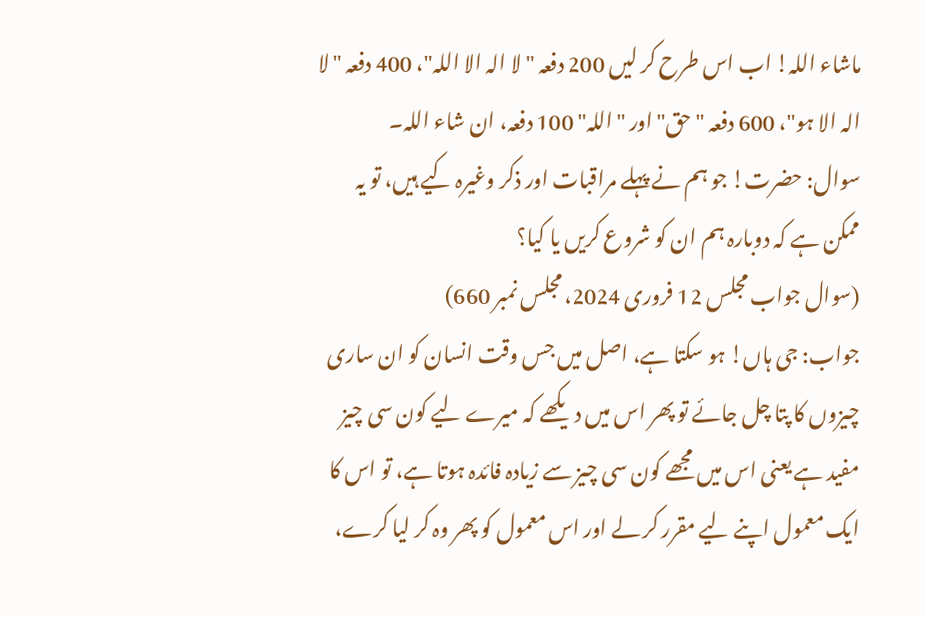ماشاء اللہ! اب اس طرح کر لیں 200 دفعہ "لا الہ الا اللہ"، 400 دفعہ "لا الہ الا ہو"، 600 دفعہ "حق" اور "اللہ" 100 دفعہ، ان شاء اللہ۔
سوال: حضرت! جو ہم نے پہلے مراقبات اور ذکر وغیرہ کیے ہیں، تو یہ ممکن ہے کہ دوبارہ ہم ان کو شروع کریں یا کیا؟
(سوال جواب مجلس 12 فروری 2024، مجلس نمبر 660)
جواب: جی ہاں! ہو سکتا ہے، اصل میں جس وقت انسان کو ان ساری چیزوں کا پتا چل جائے تو پھر اس میں دیکھے کہ میرے لیے کون سی چیز مفید ہے یعنی اس میں مجھے کون سی چیز سے زیادہ فائدہ ہوتا ہے، تو اس کا ایک معمول اپنے لیے مقرر کر لے اور اس معمول کو پھر وہ کر لیا کرے،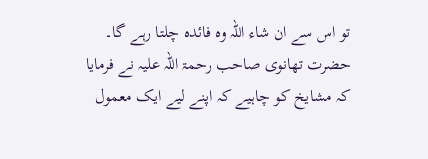تو اس سے ان شاء اللہ وہ فائدہ چلتا رہے گا۔
حضرت تھانوی صاحب رحمۃ اللہ علیہ نے فرمایا کہ مشایخ کو چاہیے کہ اپنے لیے ایک معمول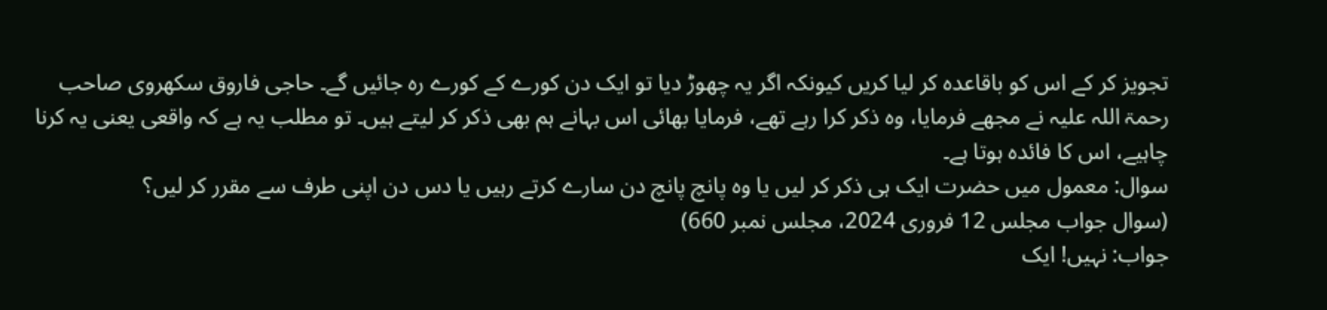تجویز کر کے اس کو باقاعدہ کر لیا کریں کیونکہ اگر یہ چھوڑ دیا تو ایک دن کورے کے کورے رہ جائیں گے۔ حاجی فاروق سکھروی صاحب رحمۃ اللہ علیہ نے مجھے فرمایا، وہ ذکر کرا رہے تھے، فرمایا بھائی اس بہانے ہم بھی ذکر کر لیتے ہیں۔ تو مطلب یہ ہے کہ واقعی یعنی یہ کرنا چاہیے، اس کا فائدہ ہوتا ہے۔
سوال: معمول میں حضرت ایک ہی ذکر کر لیں یا وہ پانچ پانچ دن سارے کرتے رہیں یا دس دن اپنی طرف سے مقرر کر لیں؟
(سوال جواب مجلس 12 فروری 2024، مجلس نمبر 660)
جواب: نہیں! ایک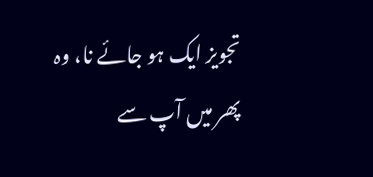تجویز ایک ہو جائے نا، وہ پھر میں آپ سے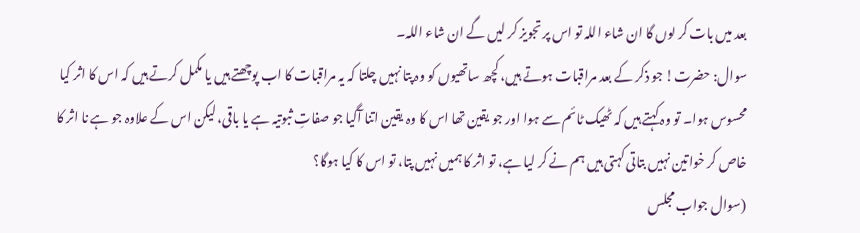بعد میں بات کر لوں گا ان شاء اللہ تو اس پر تجویز کر لیں گے ان شاء اللہ۔
سوال: حضرت! جو ذکر کے بعد مراقبات ہوتے ہیں، کچھ ساتھیوں کو وہ پتا نہیں چلتا کہ یہ مراقبات کا اب پوچھتے ہیں یا مکمل کرتے ہیں کہ اس کا اثر کیا محسوس ہوا۔ تو وہ کہتے ہیں کہ ٹھیک ٹائم سے ہوا اور جو یقین تھا اس کا وہ یقین اتنا آگیا جو صفاتِ ثبوتیہ ہے یا باقی، لیکن اس کے علاوہ جو ہے نا اثر کا خاص کر خواتین نہیں بتاتی کہتی ہیں ہم نے کر لیا ہے، تو اثر کا ہمیں نہیں پتا، تو اس کا کیا ہوگا؟
(سوال جواب مجلس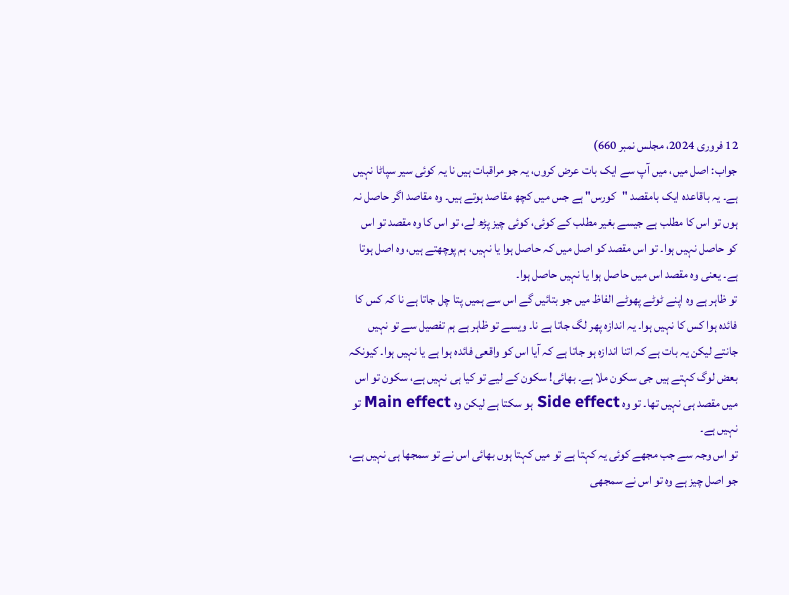12 فروری 2024، مجلس نمبر 660)
جواب: اصل میں، میں آپ سے ایک بات عرض کروں، یہ جو مراقبات ہیں نا یہ کوئی سیر سپاٹا نہیں ہے۔ یہ باقاعدہ ایک بامقصد "کورس" ہے جس میں کچھ مقاصد ہوتے ہیں۔ وہ مقاصد اگر حاصل نہ ہوں تو اس کا مطلب ہے جیسے بغیر مطلب کے کوئی، کوئی چیز پڑھ لے، تو اس کا وہ مقصد تو اس کو حاصل نہیں ہوا۔ تو اس مقصد کو اصل میں کہ حاصل ہوا یا نہیں، ہم پوچھتے ہیں، وہ اصل ہوتا ہے۔ یعنی وہ مقصد اس میں حاصل ہوا یا نہیں حاصل ہوا۔
تو ظاہر ہے وہ اپنے ٹوٹے پھوٹے الفاظ میں جو بتائیں گے اس سے ہمیں پتا چل جاتا ہے نا کہ کس کا فائدہ ہوا کس کا نہیں ہوا۔ یہ اندازہ پھر لگ جاتا ہے نا۔ ویسے تو ظاہر ہے ہم تفصیل سے تو نہیں جانتے لیکن یہ بات ہے کہ اتنا اندازہ ہو جاتا ہے کہ آیا اس کو واقعی فائدہ ہوا ہے یا نہیں ہوا۔ کیونکہ بعض لوگ کہتے ہیں جی سکون ملا ہے۔ بھائی! سکون کے لیے تو کیا ہی نہیں ہے، سکون تو اس میں مقصد ہی نہیں تھا۔ تو وہ Side effect ہو سکتا ہے لیکن وہ Main effect تو نہیں ہے۔
تو اس وجہ سے جب مجھے کوئی یہ کہتا ہے تو میں کہتا ہوں بھائی اس نے تو سمجھا ہی نہیں ہے، جو اصل چیز ہے وہ تو اس نے سمجھی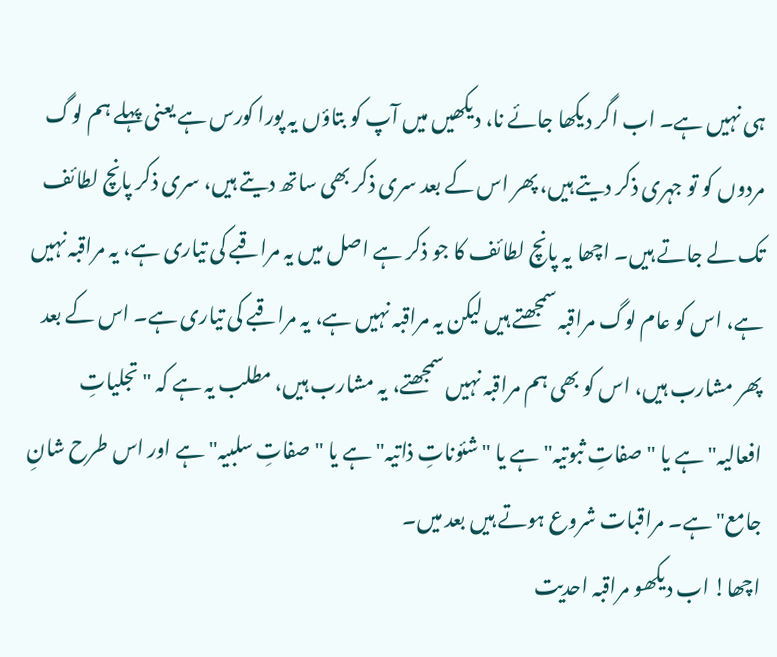ہی نہیں ہے۔ اب اگر دیکھا جائے نا، دیکھیں میں آپ کو بتاؤں یہ پورا کورس ہے یعنی پہلے ہم لوگ مردوں کو تو جہری ذکر دیتے ہیں، پھر اس کے بعد سری ذکر بھی ساتھ دیتے ہیں، سری ذکر پانچ لطائف تک لے جاتے ہیں۔ اچھا یہ پانچ لطائف کا جو ذکر ہے اصل میں یہ مراقبے کی تیاری ہے، یہ مراقبہ نہیں ہے، اس کو عام لوگ مراقبہ سمجھتے ہیں لیکن یہ مراقبہ نہیں ہے، یہ مراقبے کی تیاری ہے۔ اس کے بعد پھر مشارب ہیں، اس کو بھی ہم مراقبہ نہیں سمجھتے، یہ مشارب ہیں، مطلب یہ ہے کہ "تجلیاتِ افعالیہ" ہے یا "صفاتِ ثبوتیہ" ہے یا "شئوناتِ ذاتیہ" ہے یا "صفاتِ سلبیہ" ہے اور اس طرح شانِ جامع" ہے۔ مراقبات شروع ہوتے ہیں بعد میں۔
اچھا! اب دیکھو مراقبہ احدیت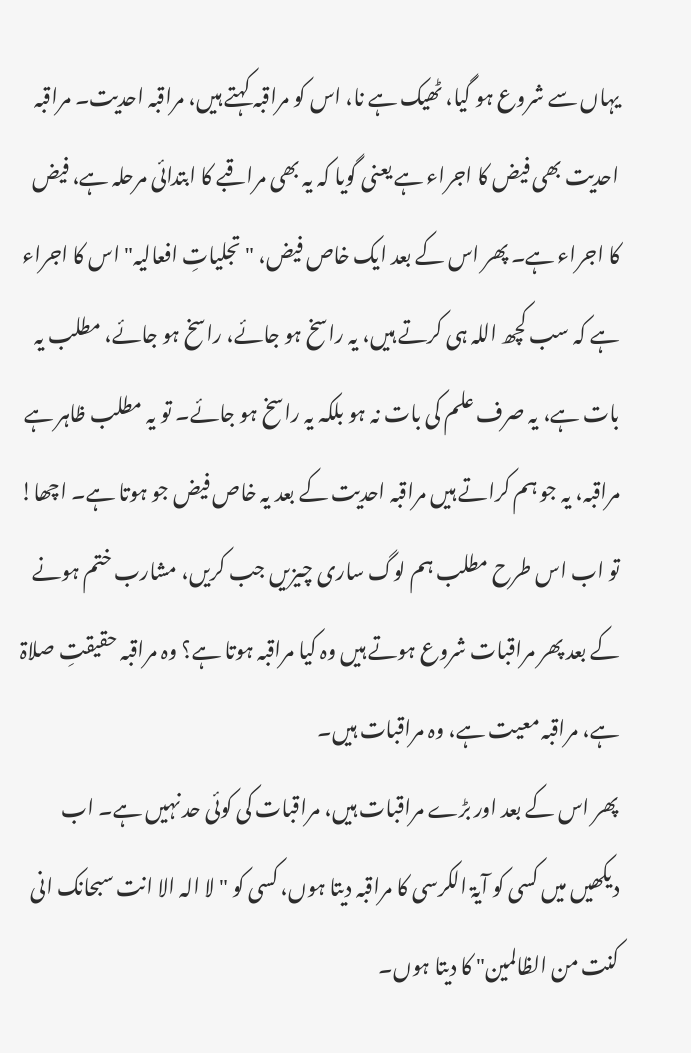یہاں سے شروع ہو گیا، ٹھیک ہے نا، اس کو مراقبہ کہتے ہیں، مراقبہ احدیت۔ مراقبہ احدیت بھی فیض کا اجراء ہے یعنی گویا کہ یہ بھی مراقبے کا ابتدائی مرحلہ ہے، فیض کا اجراء ہے۔ پھر اس کے بعد ایک خاص فیض، "تجلیاتِ افعالیہ" اس کا اجراء ہے کہ سب کچھ اللہ ہی کرتے ہیں، یہ راسخ ہو جائے، راسخ ہو جائے، مطلب یہ بات ہے، یہ صرف علم کی بات نہ ہو بلکہ یہ راسخ ہو جائے۔ تو یہ مطلب ظاہر ہے مراقبہ، یہ جو ہم کراتے ہیں مراقبہ احدیت کے بعد یہ خاص فیض جو ہوتا ہے۔ اچھا! تو اب اس طرح مطلب ہم لوگ ساری چیزیں جب کریں، مشارب ختم ہونے کے بعد پھر مراقبات شروع ہوتے ہیں وہ کیا مراقبہ ہوتا ہے؟ وہ مراقبہ حقیقتِ صلاۃ ہے، مراقبہ معیت ہے، وہ مراقبات ہیں۔
پھر اس کے بعد اور بڑے مراقبات ہیں، مراقبات کی کوئی حد نہیں ہے۔ اب دیکھیں میں کسی کو آیۃ الکرسی کا مراقبہ دیتا ہوں، کسی کو "لا الہ الا انت سبحانک انی کنت من الظالمین" کا دیتا ہوں۔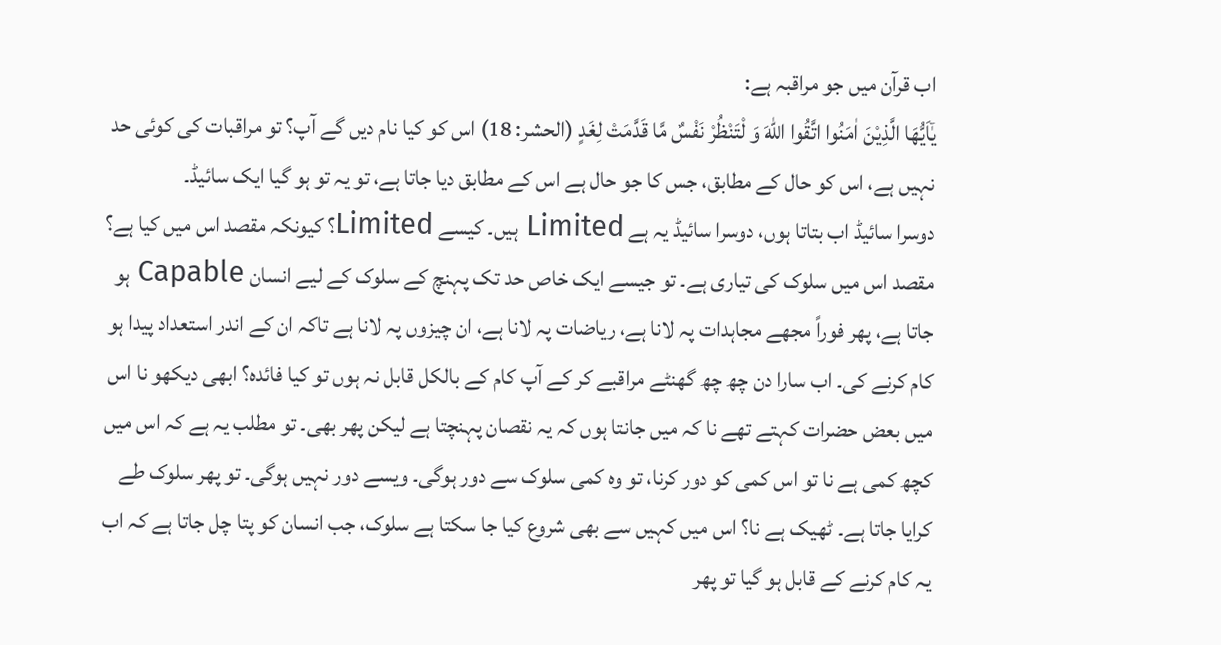اب قرآن میں جو مراقبہ ہے:
یٰۤاَیُّهَا الَّذِیْنَ اٰمَنُوا اتَّقُوا اللّٰهَ وَ لْتَنْظُرْ نَفْسٌ مَّا قَدَّمَتْ لِغَدٍ (الحشر: 18) اس کو کیا نام دیں گے آپ؟ تو مراقبات کی کوئی حد نہیں ہے، اس کو حال کے مطابق، جس کا جو حال ہے اس کے مطابق دیا جاتا ہے، تو یہ تو ہو گیا ایک سائیڈ۔
دوسرا سائیڈ اب بتاتا ہوں، دوسرا سائیڈ یہ ہے Limited ہیں۔ کیسے Limited؟ کیونکہ مقصد اس میں کیا ہے؟ مقصد اس میں سلوک کی تیاری ہے۔ تو جیسے ایک خاص حد تک پہنچ کے سلوک کے لیے انسان Capable ہو جاتا ہے، پھر فوراً مجھے مجاہدات پہ لانا ہے، ریاضات پہ لانا ہے، ان چیزوں پہ لانا ہے تاکہ ان کے اندر استعداد پیدا ہو کام کرنے کی۔ اب سارا دن چھ چھ گھنٹے مراقبے کر کے آپ کام کے بالکل قابل نہ ہوں تو کیا فائدہ؟ ابھی دیکھو نا اس میں بعض حضرات کہتے تھے نا کہ میں جانتا ہوں کہ یہ نقصان پہنچتا ہے لیکن پھر بھی۔ تو مطلب یہ ہے کہ اس میں کچھ کمی ہے نا تو اس کمی کو دور کرنا، تو وہ کمی سلوک سے دور ہوگی۔ ویسے دور نہیں ہوگی۔ تو پھر سلوک طے کرایا جاتا ہے۔ ٹھیک ہے نا؟ اس میں کہیں سے بھی شروع کیا جا سکتا ہے سلوک، جب انسان کو پتا چل جاتا ہے کہ اب یہ کام کرنے کے قابل ہو گیا تو پھر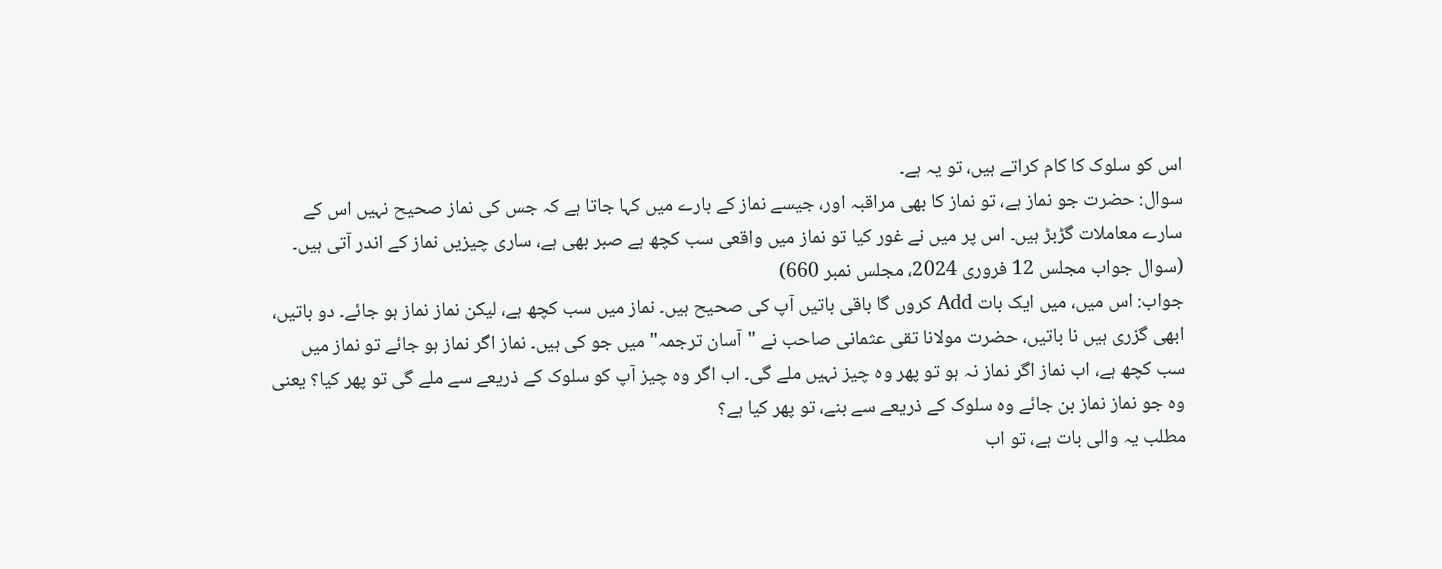اس کو سلوک کا کام کراتے ہیں، تو یہ ہے۔
سوال: حضرت جو نماز ہے، تو نماز کا بھی مراقبہ اور، جیسے نماز کے بارے میں کہا جاتا ہے کہ جس کی نماز صحیح نہیں اس کے سارے معاملات گڑبڑ ہیں۔ اس پر میں نے غور کیا تو نماز میں واقعی سب کچھ ہے صبر بھی ہے، ساری چیزیں نماز کے اندر آتی ہیں۔
(سوال جواب مجلس 12 فروری 2024، مجلس نمبر 660)
جواب: اس میں، میں ایک بات Add کروں گا باقی باتیں آپ کی صحیح ہیں۔ نماز میں سب کچھ ہے، لیکن نماز نماز ہو جائے۔ دو باتیں، ابھی گزری ہیں نا باتیں، حضرت مولانا تقی عثمانی صاحب نے "آسان ترجمہ" میں جو کی ہیں۔ نماز اگر نماز ہو جائے تو نماز میں سب کچھ ہے، اب نماز اگر نماز نہ ہو تو پھر وہ چیز نہیں ملے گی۔ اب اگر وہ چیز آپ کو سلوک کے ذریعے سے ملے گی تو پھر کیا؟ یعنی وہ جو نماز نماز بن جائے وہ سلوک کے ذریعے سے بنے، تو پھر کیا ہے؟
مطلب یہ والی بات ہے، تو اب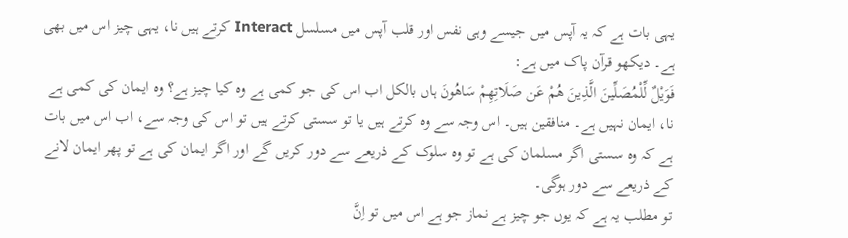یہی بات ہے کہ یہ آپس میں جیسے وہی نفس اور قلب آپس میں مسلسل Interact کرتے ہیں نا، یہی چیز اس میں بھی ہے۔ دیکھو قرآن پاک میں ہے:
فَوَيْلٌ لِّلْمُصَلِّينَ الَّذِينَ هُمْ عَن صَلَاتِهِمْ سَاهُونَ ہاں بالکل اب اس کی جو کمی ہے وہ کیا چیز ہے؟ وہ ایمان کی کمی ہے نا، ایمان نہیں ہے۔ منافقین ہیں۔ اس وجہ سے وہ کرتے ہیں یا تو سستی کرتے ہیں تو اس کی وجہ سے، اب اس میں بات ہے کہ وہ سستی اگر مسلمان کی ہے تو وہ سلوک کے ذریعے سے دور کریں گے اور اگر ایمان کی ہے تو پھر ایمان لانے کے ذریعے سے دور ہوگی۔
تو مطلب یہ ہے کہ یوں جو چیز ہے نماز جو ہے اس میں تو اِنَّ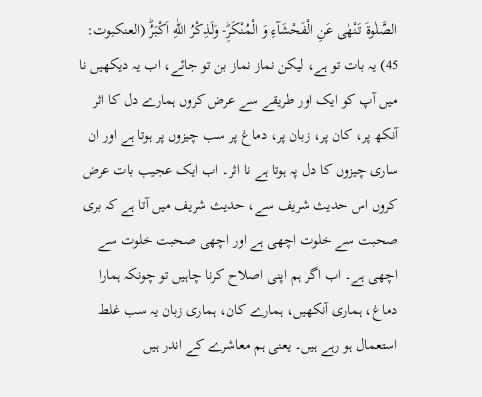الصَّلٰوةَ تَنْهٰی عَنِ الْفَحْشَآءِ وَ الْمُنْکَرِؕ- وَلَذِکْرُ اللّٰهِ اَکْبَرُؕ (العنکبوت: 45) یہ بات تو ہے، لیکن نماز نماز بن تو جائے، اب یہ دیکھیں نا میں آپ کو ایک اور طریقے سے عرض کروں ہمارے دل کا اثر آنکھ پر، کان پر، زبان پر، دماغ پر سب چیزوں پر ہوتا ہے اور ان ساری چیزوں کا دل پہ ہوتا ہے نا اثر۔ اب ایک عجیب بات عرض کروں اس حدیث شریف سے، حدیث شریف میں آتا ہے کہ بری صحبت سے خلوت اچھی ہے اور اچھی صحبت خلوت سے اچھی ہے۔ اب اگر ہم اپنی اصلاح کرنا چاہیں تو چونکہ ہمارا دماغ، ہماری آنکھیں، ہمارے کان، ہماری زبان یہ سب غلط استعمال ہو رہے ہیں۔ یعنی ہم معاشرے کے اندر ہیں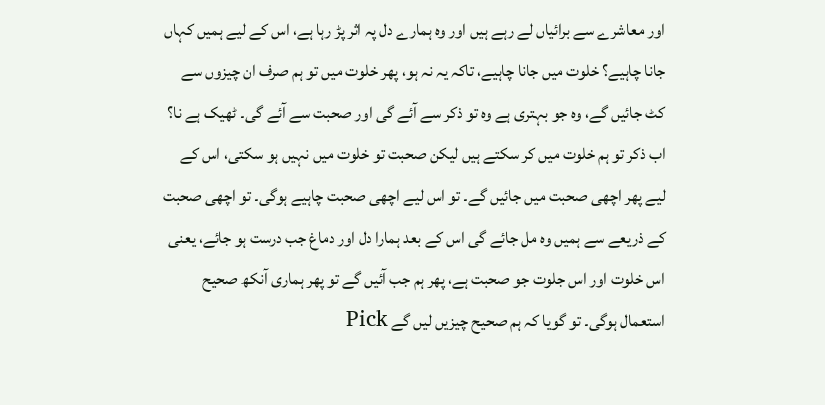اور معاشرے سے برائیاں لے رہے ہیں اور وہ ہمارے دل پہ اثر پڑ رہا ہے، اس کے لیے ہمیں کہاں جانا چاہیے؟ خلوت میں جانا چاہیے، تاکہ یہ نہ ہو، پھر خلوت میں تو ہم صرف ان چیزوں سے کٹ جائیں گے، وہ جو بہتری ہے وہ تو ذکر سے آئے گی اور صحبت سے آئے گی۔ ٹھیک ہے نا؟
اب ذکر تو ہم خلوت میں کر سکتے ہیں لیکن صحبت تو خلوت میں نہیں ہو سکتی، اس کے لیے پھر اچھی صحبت میں جائیں گے۔ تو اس لیے اچھی صحبت چاہیے ہوگی۔ تو اچھی صحبت کے ذریعے سے ہمیں وہ مل جائے گی اس کے بعد ہمارا دل اور دماغ جب درست ہو جائے، یعنی اس خلوت اور اس جلوت جو صحبت ہے، پھر ہم جب آئیں گے تو پھر ہماری آنکھ صحیح استعمال ہوگی۔ تو گویا کہ ہم صحیح چیزیں لیں گے Pick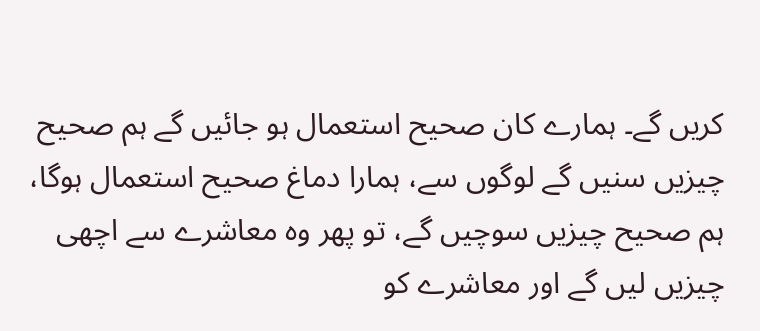کریں گے۔ ہمارے کان صحیح استعمال ہو جائیں گے ہم صحیح چیزیں سنیں گے لوگوں سے، ہمارا دماغ صحیح استعمال ہوگا، ہم صحیح چیزیں سوچیں گے، تو پھر وہ معاشرے سے اچھی چیزیں لیں گے اور معاشرے کو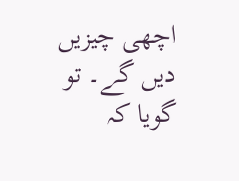اچھی چیزیں دیں گے۔ تو گویا کہ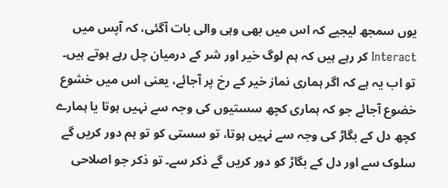یوں سمجھ لیجیے کہ اس میں بھی وہی والی بات آگئی، کہ آپس میں Interact کر رہے ہیں کہ ہم لوگ خیر اور شر کے درمیان چل رہے ہوتے ہیں۔ تو اب یہ ہے کہ اگر ہماری نماز خیر کے رخ پر آجائے، یعنی اس میں خشوع خضوع آجائے جو کہ ہماری کچھ سستیوں کی وجہ سے نہیں ہوتا یا ہمارے کچھ دل کے بگاڑ کی وجہ سے نہیں ہوتا، تو سستی کو تو ہم دور کریں گے سلوک سے اور دل کے بگاڑ کو دور کریں گے ذکر سے۔ تو ذکر جو اصلاحی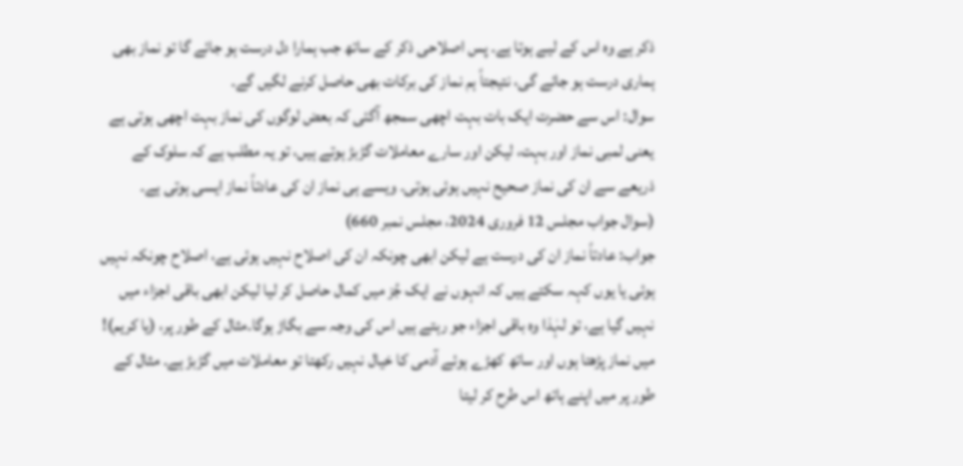ذکر ہے وہ اس کے لیے ہوتا ہے۔ پس اصلاحی ذکر کے ساتھ جب ہمارا دل درست ہو جائے گا تو نماز بھی ہماری درست ہو جائے گی، نتیجتاً ہم نماز کی برکات بھی حاصل کرنے لگیں گے۔
سوال: اس سے حضرت ایک بات بہت اچھی سمجھ آگئی کہ بعض لوگوں کی نماز بہت اچھی ہوتی ہے یعنی لمبی نماز اور بہت، لیکن اور سارے معاملات گڑبڑ ہوتے ہیں، تو یہ مطلب ہے کہ سلوک کے ذریعے سے ان کی نماز صحیح نہیں ہوئی ہوتی۔ ویسے ہی نماز ان کی عادتاً نماز ایسی ہوتی ہے۔
(سوال جواب مجلس 12 فروری 2024، مجلس نمبر 660)
جواب: عادتاً نماز ان کی درست ہے لیکن ابھی چونکہ ان کی اصلاح نہیں ہوئی ہے، اصلاح چونکہ نہیں ہوئی یا یوں کہہ سکتے ہیں کہ انہوں نے ایک جُز میں کمال حاصل کر لیا لیکن ابھی باقی اجزاء میں نہیں گیا ہے، تو لہٰذا وہ باقی اجزاء جو رہتے ہیں اس کی وجہ سے بگاڑ ہوگا۔مثال کے طور پر، (یا کریم)! میں نماز پڑھتا ہوں اور ساتھ کھڑے ہوئے آدمی کا خیال نہیں رکھتا تو معاملات میں گڑبڑ ہے۔ مثال کے طور پر میں اپنے ہاتھ اس طرح کر لیتا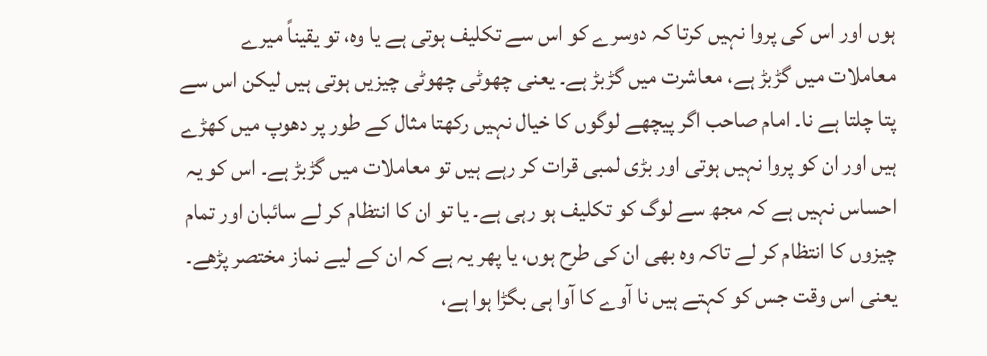ہوں اور اس کی پروا نہیں کرتا کہ دوسرے کو اس سے تکلیف ہوتی ہے یا وہ، تو یقیناً میرے معاملات میں گڑبڑ ہے، معاشرت میں گڑبڑ ہے۔ یعنی چھوٹی چھوٹی چیزیں ہوتی ہیں لیکن اس سے پتا چلتا ہے نا۔ امام صاحب اگر پیچھے لوگوں کا خیال نہیں رکھتا مثال کے طور پر دھوپ میں کھڑے ہیں اور ان کو پروا نہیں ہوتی اور بڑی لمبی قرات کر رہے ہیں تو معاملات میں گڑبڑ ہے۔ اس کو یہ احساس نہیں ہے کہ مجھ سے لوگ کو تکلیف ہو رہی ہے۔ یا تو ان کا انتظام کر لے سائبان اور تمام چیزوں کا انتظام کر لے تاکہ وہ بھی ان کی طرح ہوں، یا پھر یہ ہے کہ ان کے لیے نماز مختصر پڑھے۔ یعنی اس وقت جس کو کہتے ہیں نا آوے کا آوا ہی بگڑا ہوا ہے،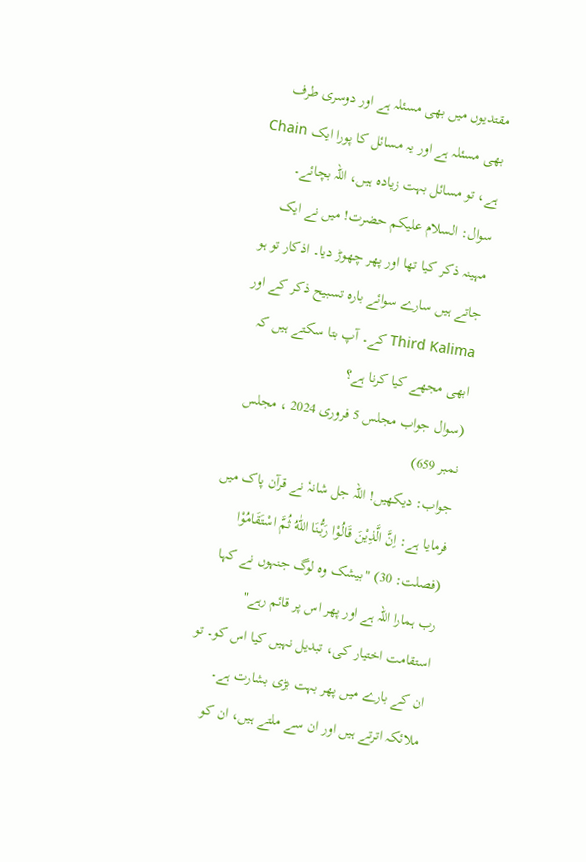مقتدیوں میں بھی مسئلہ ہے اور دوسری طرف بھی مسئلہ ہے اور یہ مسائل کا پورا ایک Chain ہے، تو مسائل بہت زیادہ ہیں، اللہ بچائے۔
سوال: السلام علیکم حضرت! میں نے ایک مہینہ ذکر کیا تھا اور پھر چھوڑ دیا۔ اذکار تو ہو جاتے ہیں سارے سوائے بارہ تسبیح ذکر کے اور Third Kalima کے۔ آپ بتا سکتے ہیں کہ ابھی مجھے کیا کرنا ہے؟
(سوال جواب مجلس 5 فروری 2024 ، مجلس نمبر 659)
جواب: دیکھیں! اللہ جل شانہٗ نے قرآن پاک میں فرمایا ہے: اِنَّ الَّذِیْنَ قَالُوْا رَبُّنَا اللّٰهُ ثُمَّ اسْتَقَامُوْا (فصلت: 30) "بیشک وہ لوگ جنہوں نے کہا رب ہمارا اللہ ہے اور پھر اس پر قائم رہے" استقامت اختیار کی، تبدیل نہیں کیا اس کو۔ تو ان کے بارے میں پھر بہت بڑی بشارت ہے۔ ملائکہ اترتے ہیں اور ان سے ملتے ہیں، ان کو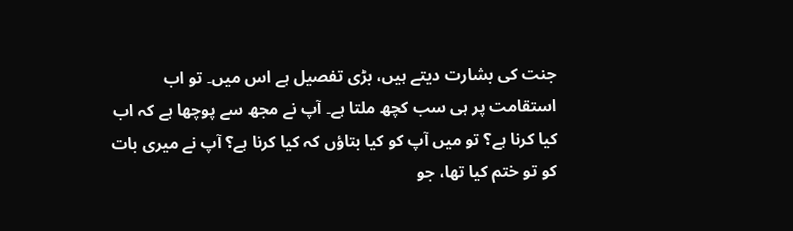جنت کی بشارت دیتے ہیں، بڑی تفصیل ہے اس میں۔ تو اب استقامت پر ہی سب کچھ ملتا ہے۔ آپ نے مجھ سے پوچھا ہے کہ اب کیا کرنا ہے؟ تو میں آپ کو کیا بتاؤں کہ کیا کرنا ہے؟ آپ نے میری بات کو تو ختم کیا تھا، جو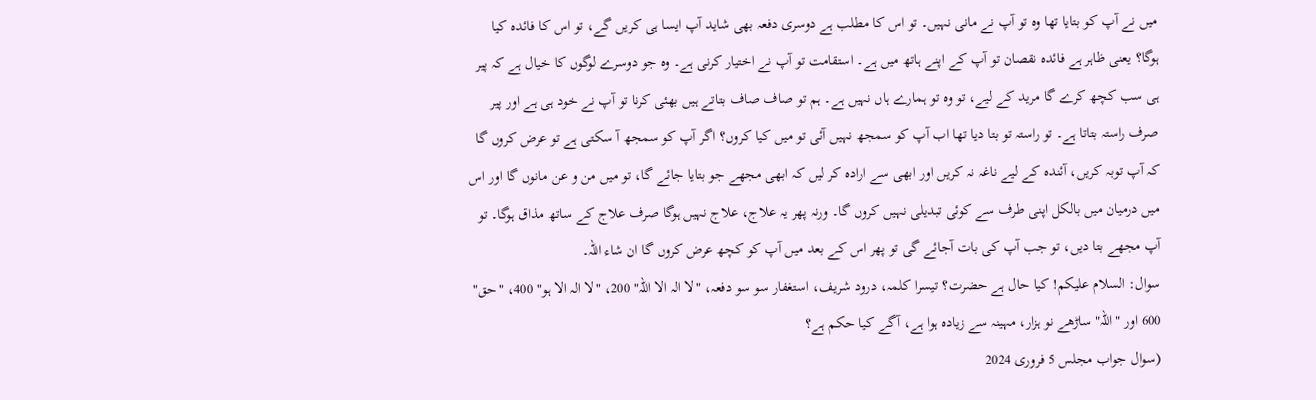میں نے آپ کو بتایا تھا وہ تو آپ نے مانی نہیں۔ تو اس کا مطلب ہے دوسری دفعہ بھی شاید آپ ایسا ہی کریں گے، تو اس کا فائدہ کیا ہوگا؟ یعنی ظاہر ہے فائدہ نقصان تو آپ کے اپنے ہاتھ میں ہے۔ استقامت تو آپ نے اختیار کرنی ہے۔ وہ جو دوسرے لوگوں کا خیال ہے کہ پیر ہی سب کچھ کرے گا مرید کے لیے، تو وہ تو ہمارے ہاں نہیں ہے۔ ہم تو صاف صاف بتاتے ہیں بھئی کرنا تو آپ نے خود ہی ہے اور پیر صرف راستہ بتاتا ہے۔ تو راستہ تو بتا دیا تھا اب آپ کو سمجھ نہیں آئی تو میں کیا کروں؟ اگر آپ کو سمجھ آ سکتی ہے تو عرض کروں گا کہ آپ توبہ کریں، آئندہ کے لیے ناغہ نہ کریں اور ابھی سے ارادہ کر لیں کہ ابھی مجھے جو بتایا جائے گا، تو میں من و عن مانوں گا اور اس میں درمیان میں بالکل اپنی طرف سے کوئی تبدیلی نہیں کروں گا۔ ورنہ پھر یہ علاج، علاج نہیں ہوگا صرف علاج کے ساتھ مذاق ہوگا۔ تو آپ مجھے بتا دیں، تو جب آپ کی بات آجائے گی تو پھر اس کے بعد میں آپ کو کچھ عرض کروں گا ان شاء اللہ۔
سوال: السلام علیکم! کیا حال ہے حضرت؟ تیسرا کلمہ، درود شریف، استغفار سو سو دفعہ، "لا الہ الا اللہ" 200، "لا الہ الا ہو" 400، "حق" 600 اور "اللہ" ساڑھے نو ہزار، مہینہ سے زیادہ ہوا ہے، آگے کیا حکم ہے؟
(سوال جواب مجلس 5 فروری 2024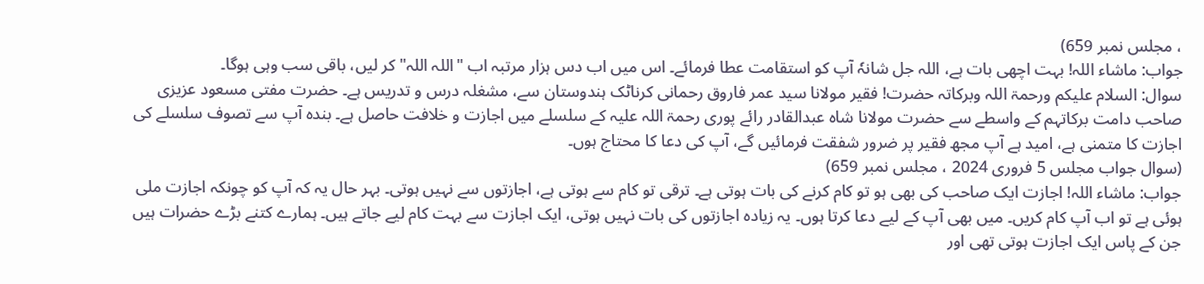، مجلس نمبر 659)
جواب: ماشاء اللہ! بہت اچھی بات ہے، اللہ جل شانہٗ آپ کو استقامت عطا فرمائے۔ اس میں اب دس ہزار مرتبہ اب "اللہ اللہ" کر لیں، باقی سب وہی ہوگا۔
سوال: السلام علیکم ورحمۃ اللہ وبرکاتہ حضرت! فقیر مولانا سید عمر فاروق رحمانی کرناٹک ہندوستان سے، مشغلہ درس و تدریس ہے۔ حضرت مفتی مسعود عزیزی صاحب دامت برکاتہم کے واسطے سے حضرت مولانا شاہ عبدالقادر رائے پوری رحمۃ اللہ علیہ کے سلسلے میں اجازت و خلافت حاصل ہے۔ بندہ آپ سے تصوف سلسلے کی اجازت کا متمنی ہے، امید ہے آپ مجھ فقیر پر ضرور شفقت فرمائیں گے، آپ کی دعا کا محتاج ہوں۔
(سوال جواب مجلس 5 فروری 2024 ، مجلس نمبر 659)
جواب: ماشاء اللہ! اجازت ایک صاحب کی بھی ہو تو کام کرنے کی بات ہوتی ہے۔ ترقی تو کام سے ہوتی ہے، اجازتوں سے نہیں ہوتی۔ بہر حال یہ کہ آپ کو چونکہ اجازت ملی ہوئی ہے تو اب آپ کام کریں۔ میں بھی آپ کے لیے دعا کرتا ہوں۔ یہ زیادہ اجازتوں کی بات نہیں ہوتی، ایک اجازت سے بہت کام لیے جاتے ہیں۔ ہمارے کتنے بڑے حضرات ہیں جن کے پاس ایک اجازت ہوتی تھی اور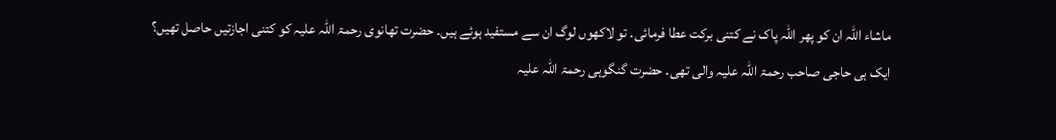ماشاء اللہ ان کو پھر اللہ پاک نے کتنی برکت عطا فرمائی۔ تو لاکھوں لوگ ان سے مستفید ہوئے ہیں۔ حضرت تھانوی رحمۃ اللہ علیہ کو کتنی اجازتیں حاصل تھیں؟ ایک ہی حاجی صاحب رحمۃ اللہ علیہ والی تھی۔ حضرت گنگوہی رحمۃ اللہ علیہ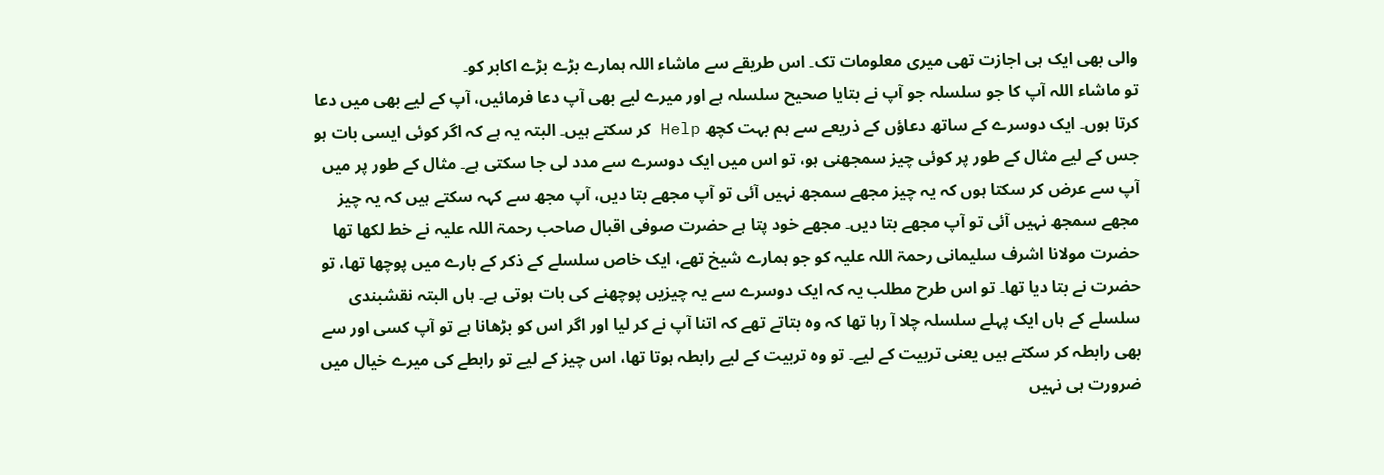والی بھی ایک ہی اجازت تھی میری معلومات تک۔ اس طریقے سے ماشاء اللہ ہمارے بڑے بڑے اکابر کو۔
تو ماشاء اللہ آپ کا جو سلسلہ جو آپ نے بتایا صحیح سلسلہ ہے اور میرے لیے بھی آپ دعا فرمائیں، آپ کے لیے بھی میں دعا کرتا ہوں۔ ایک دوسرے کے ساتھ دعاؤں کے ذریعے سے ہم بہت کچھ Help کر سکتے ہیں۔ البتہ یہ ہے کہ اگر کوئی ایسی بات ہو جس کے لیے مثال کے طور پر کوئی چیز سمجھنی ہو، تو اس میں ایک دوسرے سے مدد لی جا سکتی ہے۔ مثال کے طور پر میں آپ سے عرض کر سکتا ہوں کہ یہ چیز مجھے سمجھ نہیں آئی تو آپ مجھے بتا دیں، آپ مجھ سے کہہ سکتے ہیں کہ یہ چیز مجھے سمجھ نہیں آئی تو آپ مجھے بتا دیں۔ مجھے خود پتا ہے حضرت صوفی اقبال صاحب رحمۃ اللہ علیہ نے خط لکھا تھا حضرت مولانا اشرف سلیمانی رحمۃ اللہ علیہ کو جو ہمارے شیخ تھے، ایک خاص سلسلے کے ذکر کے بارے میں پوچھا تھا، تو حضرت نے بتا دیا تھا۔ تو اس طرح مطلب یہ کہ ایک دوسرے سے یہ چیزیں پوچھنے کی بات ہوتی ہے۔ ہاں البتہ نقشبندی سلسلے کے ہاں ایک پہلے سلسلہ چلا آ رہا تھا کہ وہ بتاتے تھے کہ اتنا آپ نے کر لیا اور اگر اس کو بڑھانا ہے تو آپ کسی اور سے بھی رابطہ کر سکتے ہیں یعنی تربیت کے لیے۔ تو وہ تربیت کے لیے رابطہ ہوتا تھا، اس چیز کے لیے تو رابطے کی میرے خیال میں ضرورت ہی نہیں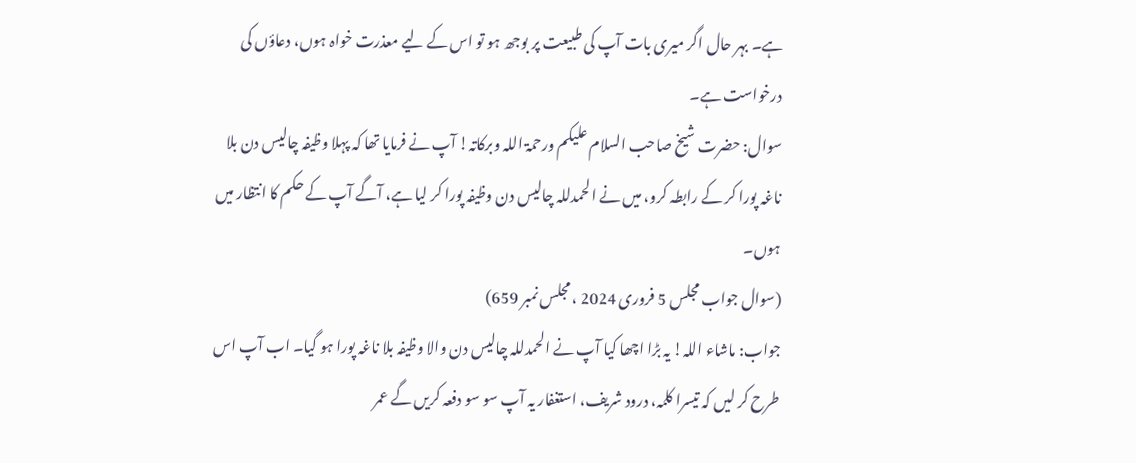ہے۔ بہر حال اگر میری بات آپ کی طبیعت پر بوجھ ہو تو اس کے لیے معذرت خواہ ہوں، دعاؤں کی درخواست ہے۔
سوال: حضرت شیخ صاحب السلام علیکم ورحمۃ اللہ وبرکاتہ! آپ نے فرمایا تھا کہ پہلا وظیفہ چالیس دن بلا ناغہ پورا کر کے رابطہ کرو، میں نے الحمدللہ چالیس دن وظیفہ پورا کر لیا ہے، آگے آپ کے حکم کا انتظار میں ہوں۔
(سوال جواب مجلس 5 فروری 2024 ، مجلس نمبر 659)
جواب: ماشاء اللہ! یہ بڑا اچھا کیا آپ نے الحمدللہ چالیس دن والا وظیفہ بلا ناغہ پورا ہو گیا۔ اب آپ اس طرح کر لیں کہ تیسرا کلمہ، درود شریف، استغفار یہ آپ سو سو دفعہ کریں گے عمر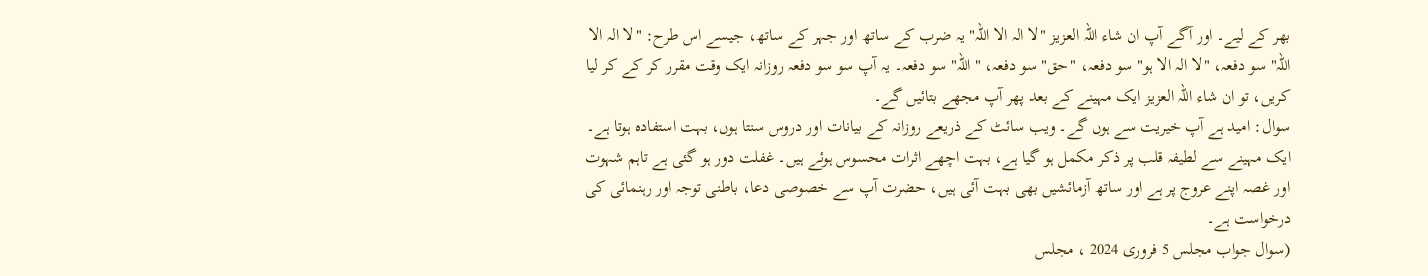بھر کے لیے۔ اور آگے آپ ان شاء اللہ العزیز "لا الہ الا اللہ" یہ ضرب کے ساتھ اور جہر کے ساتھ، جیسے اس طرح: "لا الہ الا اللہ" سو دفعہ، "لا الہ الا ہو" سو دفعہ، "حق" سو دفعہ، "اللہ" سو دفعہ۔ یہ آپ سو سو دفعہ روزانہ ایک وقت مقرر کر کے کر لیا کریں، تو ان شاء اللہ العزیز ایک مہینے کے بعد پھر آپ مجھے بتائیں گے۔
سوال: امید ہے آپ خیریت سے ہوں گے۔ ویب سائٹ کے ذریعے روزانہ کے بیانات اور دروس سنتا ہوں، بہت استفادہ ہوتا ہے۔ ایک مہینے سے لطیفہ قلب پر ذکر مکمل ہو گیا ہے، بہت اچھے اثرات محسوس ہوئے ہیں۔ غفلت دور ہو گئی ہے تاہم شہوت اور غصہ اپنے عروج پر ہے اور ساتھ آزمائشیں بھی بہت آئی ہیں، حضرت آپ سے خصوصی دعا، باطنی توجہ اور رہنمائی کی درخواست ہے۔
(سوال جواب مجلس 5 فروری 2024 ، مجلس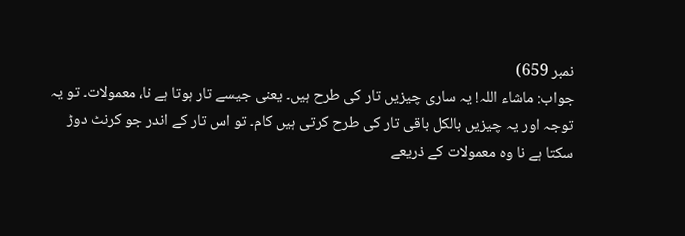نمبر 659)
جواب: ماشاء اللہ! یہ ساری چیزیں تار کی طرح ہیں۔ یعنی جیسے تار ہوتا ہے نا، معمولات۔ تو یہ توجہ اور یہ چیزیں بالکل باقی تار کی طرح کرتی ہیں کام۔ تو اس تار کے اندر جو کرنٹ دوڑ سکتا ہے نا وہ معمولات کے ذریعے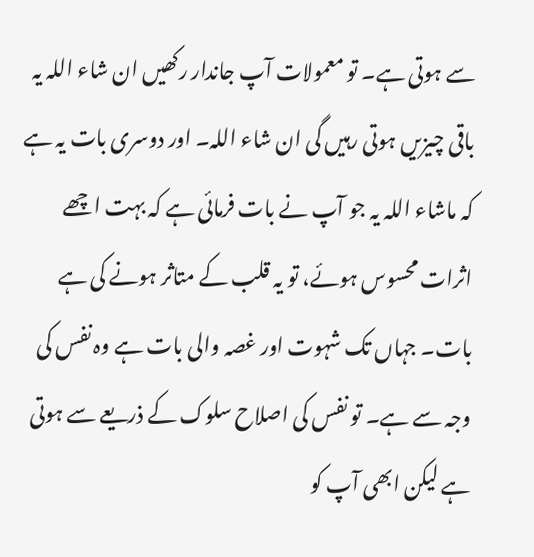سے ہوتی ہے۔ تو معمولات آپ جاندار رکھیں ان شاء اللہ یہ باقی چیزیں ہوتی رہیں گی ان شاء اللہ۔ اور دوسری بات یہ ہے کہ ماشاء اللہ یہ جو آپ نے بات فرمائی ہے کہ بہت اچھے اثرات محسوس ہوئے، تو یہ قلب کے متاثر ہونے کی ہے بات۔ جہاں تک شہوت اور غصہ والی بات ہے وہ نفس کی وجہ سے ہے۔ تو نفس کی اصلاح سلوک کے ذریعے سے ہوتی ہے لیکن ابھی آپ کو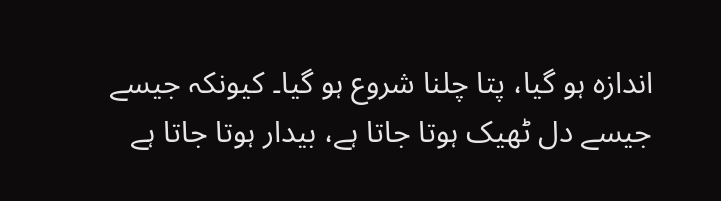اندازہ ہو گیا، پتا چلنا شروع ہو گیا۔ کیونکہ جیسے جیسے دل ٹھیک ہوتا جاتا ہے، بیدار ہوتا جاتا ہے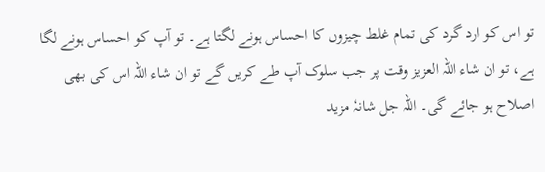تو اس کو ارد گرد کی تمام غلط چیزوں کا احساس ہونے لگتا ہے۔ تو آپ کو احساس ہونے لگا ہے، تو ان شاء اللہ العزیز وقت پر جب سلوک آپ طے کریں گے تو ان شاء اللہ اس کی بھی اصلاح ہو جائے گی۔ اللہ جل شانہٗ مزید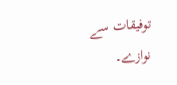توفیقات سے نوازے۔